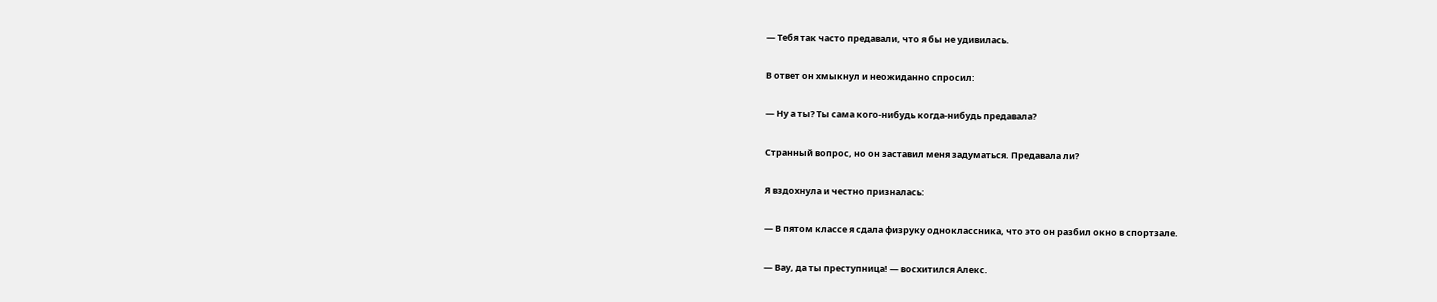— Тебя так часто предавали, что я бы не удивилась.

В ответ он хмыкнул и неожиданно спросил:

— Ну а ты? Ты сама кого-нибудь когда-нибудь предавала?

Странный вопрос, но он заставил меня задуматься. Предавала ли?

Я вздохнула и честно призналась:

— В пятом классе я сдала физруку одноклассника, что это он разбил окно в спортзале.

— Вау, да ты преступница! — восхитился Алекс.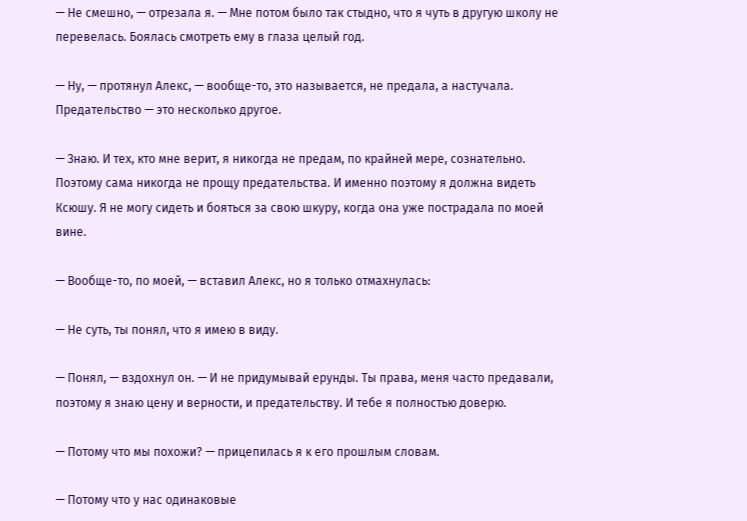— Не смешно, — отрезала я. — Мне потом было так стыдно, что я чуть в другую школу не перевелась. Боялась смотреть ему в глаза целый год.

— Ну, — протянул Алекс, — вообще-то, это называется, не предала, а настучала. Предательство — это несколько другое.

— Знаю. И тех, кто мне верит, я никогда не предам, по крайней мере, сознательно. Поэтому сама никогда не прощу предательства. И именно поэтому я должна видеть Ксюшу. Я не могу сидеть и бояться за свою шкуру, когда она уже пострадала по моей вине.

— Вообще-то, по моей, — вставил Алекс, но я только отмахнулась:

— Не суть, ты понял, что я имею в виду.

— Понял, — вздохнул он. — И не придумывай ерунды. Ты права, меня часто предавали, поэтому я знаю цену и верности, и предательству. И тебе я полностью доверю.

— Потому что мы похожи? — прицепилась я к его прошлым словам.

— Потому что у нас одинаковые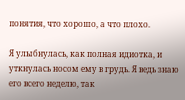понятия, что хорошо, а что плохо.

Я улыбнулась, как полная идиотка, и уткнулась носом ему в грудь. Я ведь знаю его всего неделю, так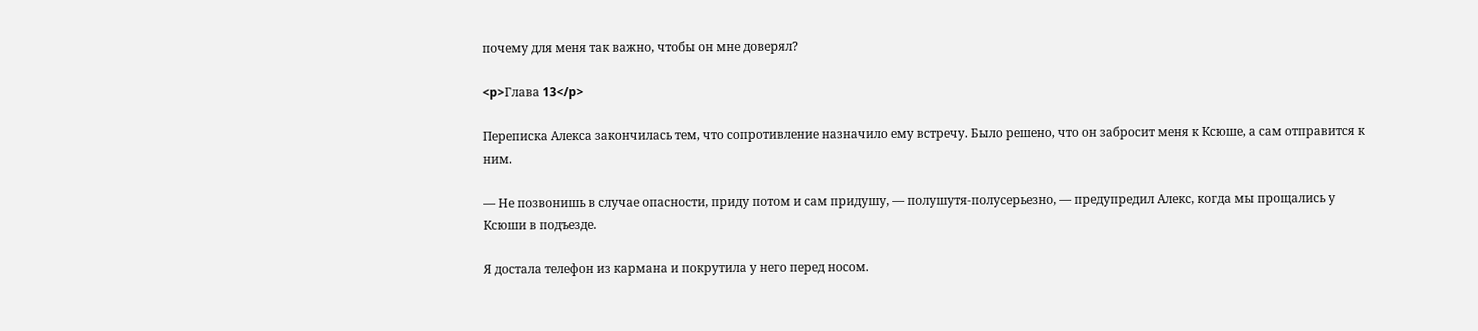почему для меня так важно, чтобы он мне доверял?

<p>Глава 13</p>

Переписка Алекса закончилась тем, что сопротивление назначило ему встречу. Было решено, что он забросит меня к Ксюше, а сам отправится к ним.

— Не позвонишь в случае опасности, приду потом и сам придушу, — полушутя-полусерьезно, — предупредил Алекс, когда мы прощались у Ксюши в подъезде.

Я достала телефон из кармана и покрутила у него перед носом.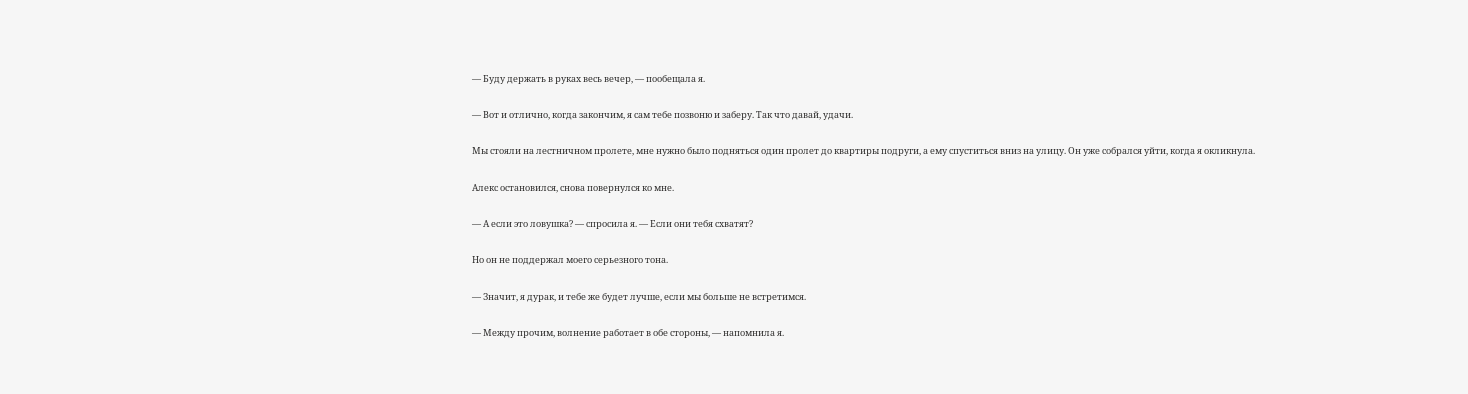— Буду держать в руках весь вечер, — пообещала я.

— Вот и отлично, когда закончим, я сам тебе позвоню и заберу. Так что давай, удачи.

Мы стояли на лестничном пролете, мне нужно было подняться один пролет до квартиры подруги, а ему спуститься вниз на улицу. Он уже собрался уйти, когда я окликнула.

Алекс остановился, снова повернулся ко мне.

— А если это ловушка? — спросила я. — Если они тебя схватят?

Но он не поддержал моего серьезного тона.

— Значит, я дурак, и тебе же будет лучше, если мы больше не встретимся.

— Между прочим, волнение работает в обе стороны, — напомнила я.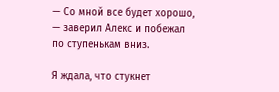— Со мной все будет хорошо, — заверил Алекс и побежал по ступенькам вниз.

Я ждала, что стукнет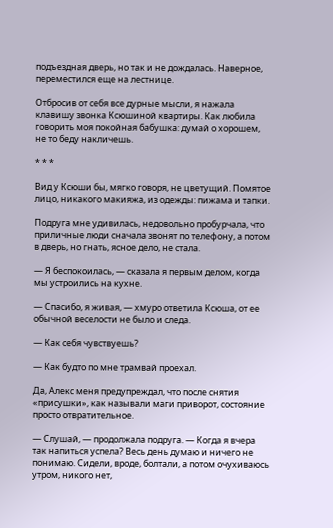подъездная дверь, но так и не дождалась. Наверное, переместился еще на лестнице.

Отбросив от себя все дурные мысли, я нажала клавишу звонка Ксюшиной квартиры. Как любила говорить моя покойная бабушка: думай о хорошем, не то беду накличешь.

* * *

Вид у Ксюши бы, мягко говоря, не цветущий. Помятое лицо, никакого макияжа, из одежды: пижама и тапки.

Подруга мне удивилась, недовольно пробурчала, что приличные люди сначала звонят по телефону, а потом в дверь, но гнать, ясное дело, не стала.

— Я беспокоилась, — сказала я первым делом, когда мы устроились на кухне.

— Спасибо, я живая, — хмуро ответила Ксюша, от ее обычной веселости не было и следа.

— Как себя чувствуешь?

— Как будто по мне трамвай проехал.

Да, Алекс меня предупреждал, что после снятия «присушки», как называли маги приворот, состояние просто отвратительное.

— Слушай, — продолжала подруга. — Когда я вчера так напиться успела? Весь день думаю и ничего не понимаю. Сидели, вроде, болтали, а потом очухиваюсь утром, никого нет,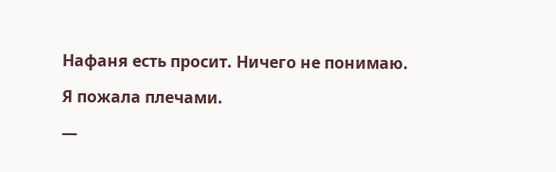Нафаня есть просит. Ничего не понимаю.

Я пожала плечами.

—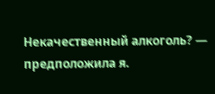Некачественный алкоголь? — предположила я.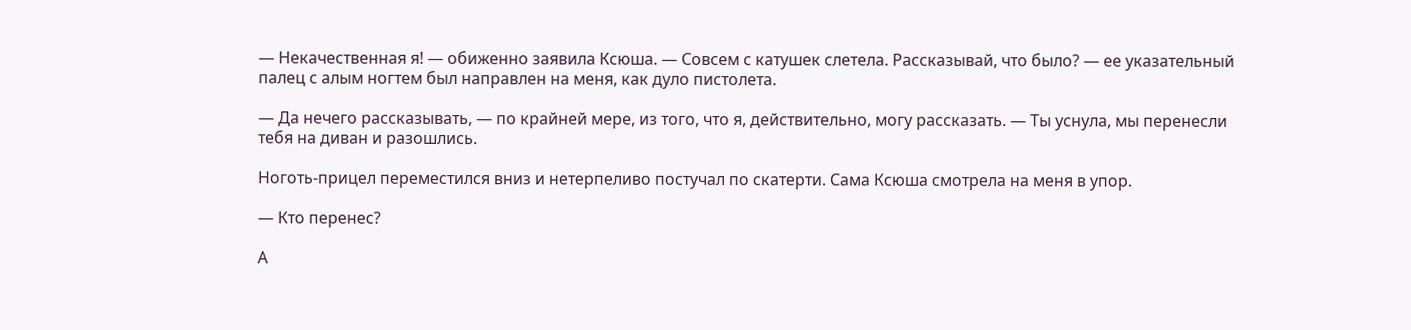— Некачественная я! — обиженно заявила Ксюша. — Совсем с катушек слетела. Рассказывай, что было? — ее указательный палец с алым ногтем был направлен на меня, как дуло пистолета.

— Да нечего рассказывать, — по крайней мере, из того, что я, действительно, могу рассказать. — Ты уснула, мы перенесли тебя на диван и разошлись.

Ноготь-прицел переместился вниз и нетерпеливо постучал по скатерти. Сама Ксюша смотрела на меня в упор.

— Кто перенес?

А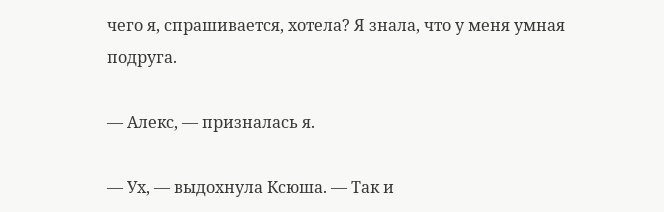чего я, спрашивается, хотела? Я знала, что у меня умная подруга.

— Алекс, — призналась я.

— Ух, — выдохнула Ксюша. — Так и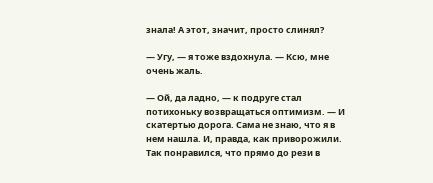знала! А этот, значит, просто слинял?

— Угу, — я тоже вздохнула. — Ксю, мне очень жаль.

— Ой, да ладно, — к подруге стал потихоньку возвращаться оптимизм. — И скатертью дорога. Сама не знаю, что я в нем нашла. И, правда, как приворожили. Так понравился, что прямо до рези в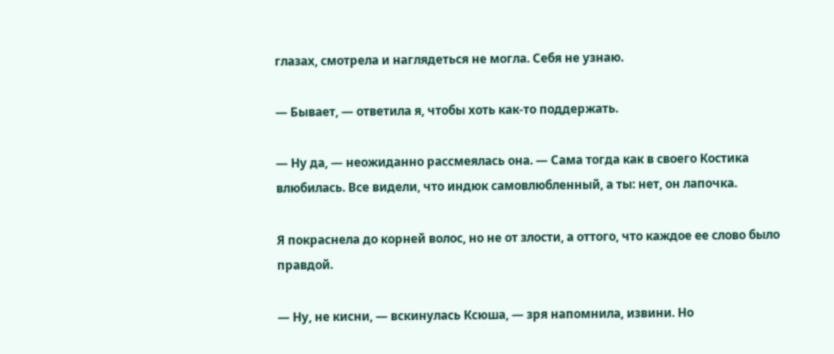глазах, смотрела и наглядеться не могла. Себя не узнаю.

— Бывает, — ответила я, чтобы хоть как-то поддержать.

— Ну да, — неожиданно рассмеялась она. — Сама тогда как в своего Костика влюбилась. Все видели, что индюк самовлюбленный, а ты: нет, он лапочка.

Я покраснела до корней волос, но не от злости, а оттого, что каждое ее слово было правдой.

— Ну, не кисни, — вскинулась Ксюша, — зря напомнила, извини. Но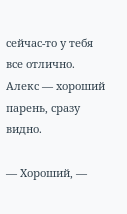сейчас-то у тебя все отлично. Алекс — хороший парень, сразу видно.

— Хороший, —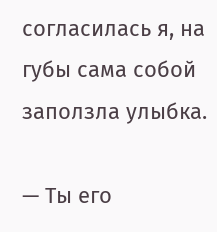согласилась я, на губы сама собой заползла улыбка.

— Ты его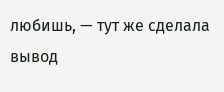любишь, — тут же сделала вывод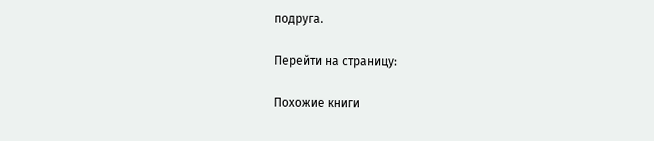подруга.

Перейти на страницу:

Похожие книги